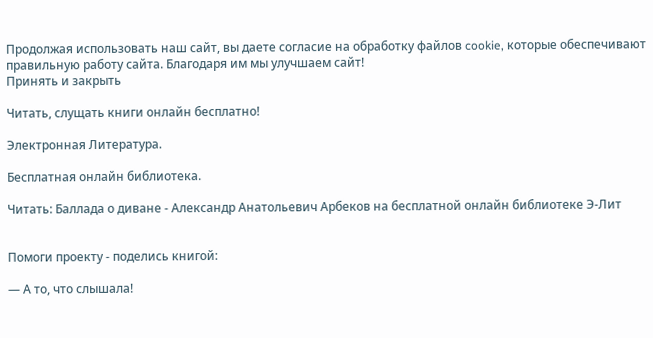Продолжая использовать наш сайт, вы даете согласие на обработку файлов cookie, которые обеспечивают правильную работу сайта. Благодаря им мы улучшаем сайт!
Принять и закрыть

Читать, слущать книги онлайн бесплатно!

Электронная Литература.

Бесплатная онлайн библиотека.

Читать: Баллада о диване - Александр Анатольевич Арбеков на бесплатной онлайн библиотеке Э-Лит


Помоги проекту - поделись книгой:

— А то, что слышала!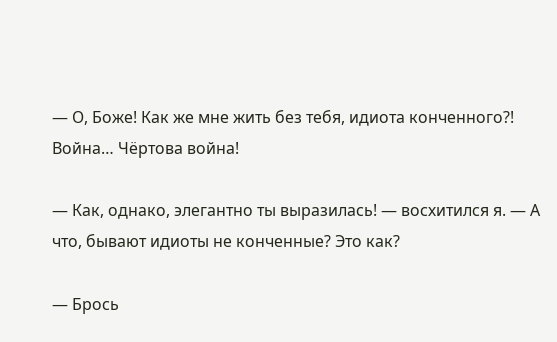— О, Боже! Как же мне жить без тебя, идиота конченного?! Война… Чёртова война!

— Как, однако, элегантно ты выразилась! — восхитился я. — А что, бывают идиоты не конченные? Это как?

— Брось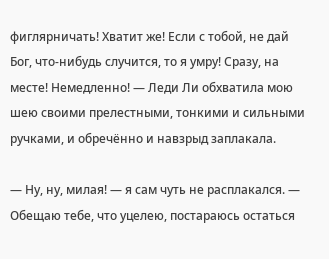фиглярничать! Хватит же! Если с тобой, не дай Бог, что-нибудь случится, то я умру! Сразу, на месте! Немедленно! — Леди Ли обхватила мою шею своими прелестными, тонкими и сильными ручками, и обречённо и навзрыд заплакала.

— Ну, ну, милая! — я сам чуть не расплакался. — Обещаю тебе, что уцелею, постараюсь остаться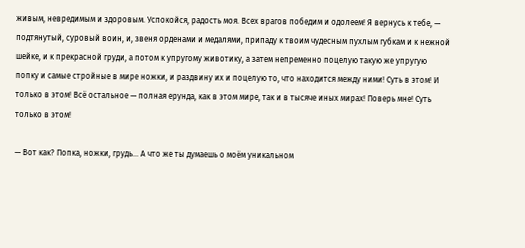живым, невредимым и здоровым. Успокойся, радость моя. Всех врагов победим и одолеем! Я вернусь к тебе, — подтянутый, суровый воин, и, звеня орденами и медалями, припаду к твоим чудесным пухлым губкам и к нежной шейке, и к прекрасной груди, а потом к упругому животику, а затем непременно поцелую такую же упругую попку и самые стройные в мире ножки, и раздвину их и поцелую то, что находится между ними! Суть в этом! И только в этом! Всё остальное — полная ерунда, как в этом мире, так и в тысяче иных мирах! Поверь мне! Суть только в этом!

— Вот как? Попка, ножки, грудь… А что же ты думаешь о моём уникальном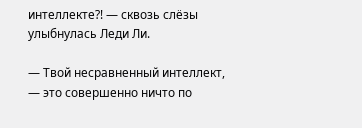интеллекте?! — сквозь слёзы улыбнулась Леди Ли.

— Твой несравненный интеллект, — это совершенно ничто по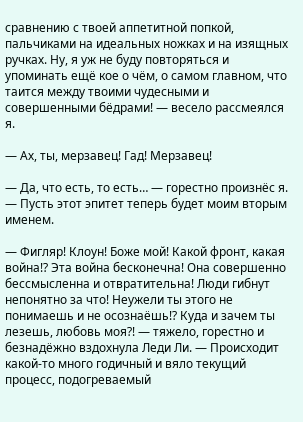сравнению с твоей аппетитной попкой, пальчиками на идеальных ножках и на изящных ручках. Ну, я уж не буду повторяться и упоминать ещё кое о чём, о самом главном, что таится между твоими чудесными и совершенными бёдрами! — весело рассмеялся я.

— Ах, ты, мерзавец! Гад! Мерзавец!

— Да, что есть, то есть… — горестно произнёс я. — Пусть этот эпитет теперь будет моим вторым именем.

— Фигляр! Клоун! Боже мой! Какой фронт, какая война!? Эта война бесконечна! Она совершенно бессмысленна и отвратительна! Люди гибнут непонятно за что! Неужели ты этого не понимаешь и не осознаёшь!? Куда и зачем ты лезешь, любовь моя?! — тяжело, горестно и безнадёжно вздохнула Леди Ли. — Происходит какой-то много годичный и вяло текущий процесс, подогреваемый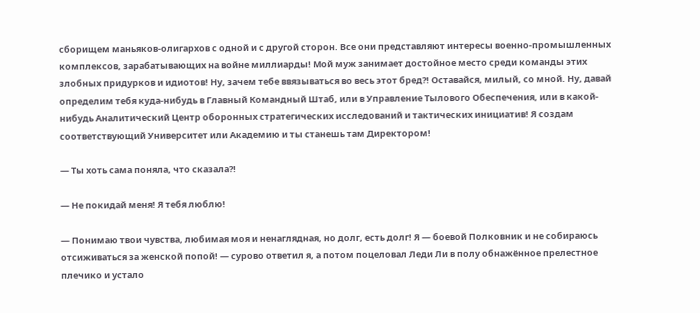сборищем маньяков-олигархов с одной и с другой сторон. Все они представляют интересы военно-промышленных комплексов, зарабатывающих на войне миллиарды! Мой муж занимает достойное место среди команды этих злобных придурков и идиотов! Ну, зачем тебе ввязываться во весь этот бред?! Оставайся, милый, со мной. Ну, давай определим тебя куда-нибудь в Главный Командный Штаб, или в Управление Тылового Обеспечения, или в какой-нибудь Аналитический Центр оборонных стратегических исследований и тактических инициатив! Я создам соответствующий Университет или Академию и ты станешь там Директором!

— Ты хоть сама поняла, что сказала?!

— Не покидай меня! Я тебя люблю!

— Понимаю твои чувства, любимая моя и ненаглядная, но долг, есть долг! Я — боевой Полковник и не собираюсь отсиживаться за женской попой! — сурово ответил я, а потом поцеловал Леди Ли в полу обнажённое прелестное плечико и устало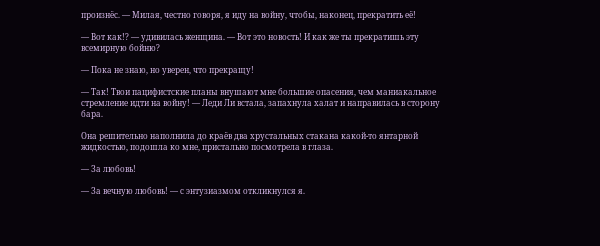произнёс. — Милая, честно говоря, я иду на войну, чтобы, наконец, прекратить её!

— Вот как!? — удивилась женщина. — Вот это новость! И как же ты прекратишь эту всемирную бойню?

— Пока не знаю, но уверен, что прекращу!

— Так! Твои пацифистские планы внушают мне большие опасения, чем маниакальное стремление идти на войну! — Леди Ли встала, запахнула халат и направилась в сторону бара.

Она решительно наполнила до краёв два хрустальных стакана какой-то янтарной жидкостью, подошла ко мне, пристально посмотрела в глаза.

— За любовь!

— За вечную любовь! — с энтузиазмом откликнулся я.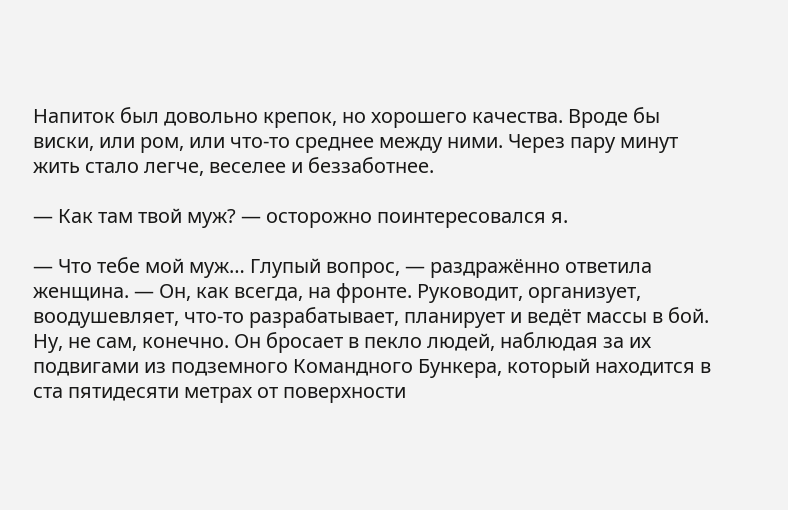Напиток был довольно крепок, но хорошего качества. Вроде бы виски, или ром, или что-то среднее между ними. Через пару минут жить стало легче, веселее и беззаботнее.

— Как там твой муж? — осторожно поинтересовался я.

— Что тебе мой муж… Глупый вопрос, — раздражённо ответила женщина. — Он, как всегда, на фронте. Руководит, организует, воодушевляет, что-то разрабатывает, планирует и ведёт массы в бой. Ну, не сам, конечно. Он бросает в пекло людей, наблюдая за их подвигами из подземного Командного Бункера, который находится в ста пятидесяти метрах от поверхности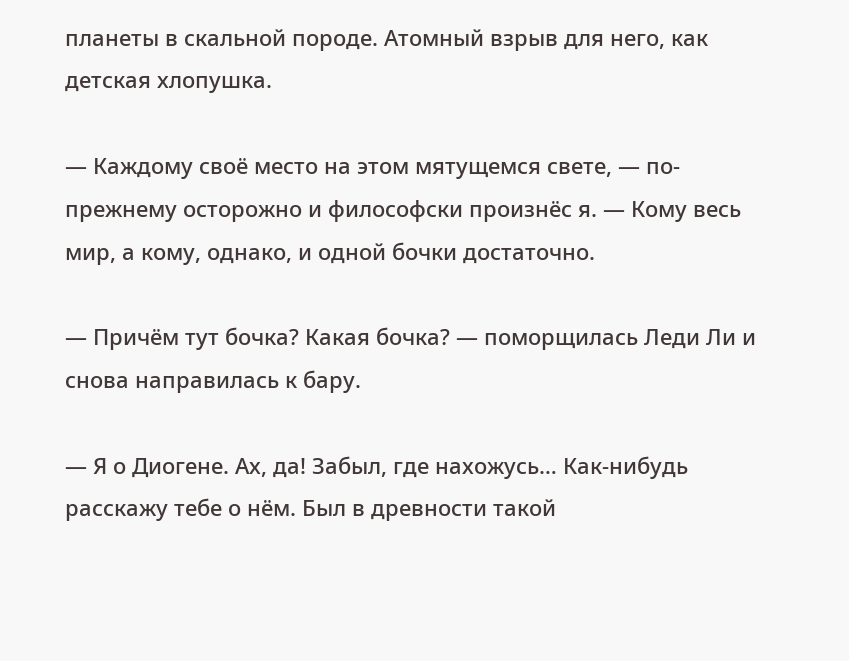планеты в скальной породе. Атомный взрыв для него, как детская хлопушка.

— Каждому своё место на этом мятущемся свете, — по-прежнему осторожно и философски произнёс я. — Кому весь мир, а кому, однако, и одной бочки достаточно.

— Причём тут бочка? Какая бочка? — поморщилась Леди Ли и снова направилась к бару.

— Я о Диогене. Ах, да! Забыл, где нахожусь… Как-нибудь расскажу тебе о нём. Был в древности такой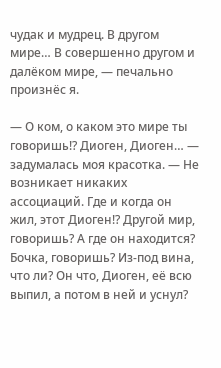чудак и мудрец. В другом мире… В совершенно другом и далёком мире, — печально произнёс я.

— О ком, о каком это мире ты говоришь!? Диоген, Диоген… — задумалась моя красотка. — Не возникает никаких ассоциаций. Где и когда он жил, этот Диоген!? Другой мир, говоришь? А где он находится? Бочка, говоришь? Из-под вина, что ли? Он что, Диоген, её всю выпил, а потом в ней и уснул?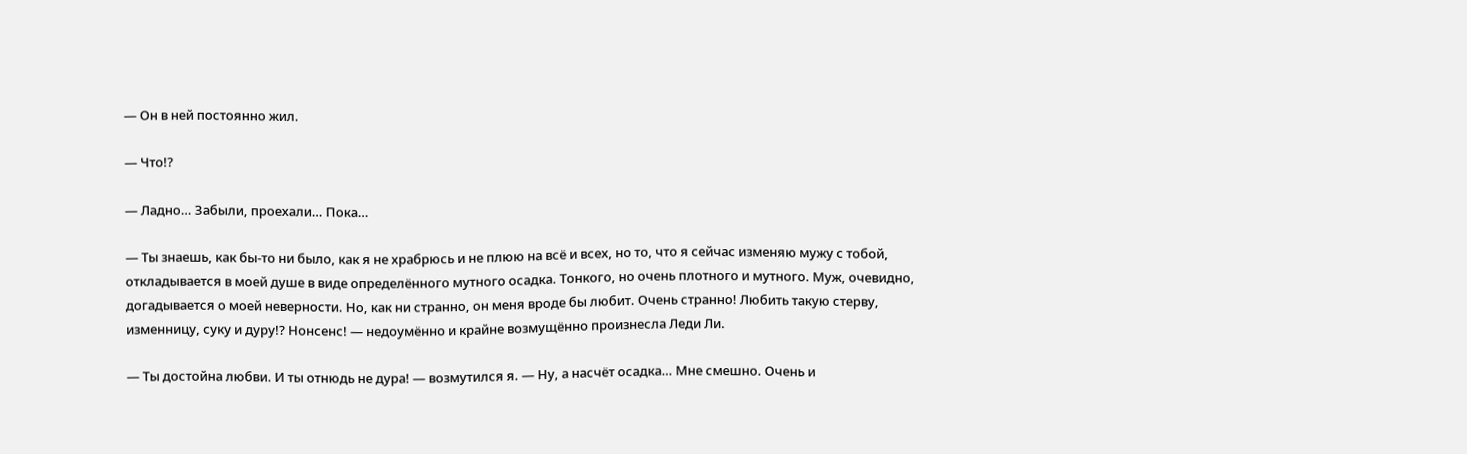— Он в ней постоянно жил.

— Что!?

— Ладно… Забыли, проехали… Пока…

— Ты знаешь, как бы-то ни было, как я не храбрюсь и не плюю на всё и всех, но то, что я сейчас изменяю мужу с тобой, откладывается в моей душе в виде определённого мутного осадка. Тонкого, но очень плотного и мутного. Муж, очевидно, догадывается о моей неверности. Но, как ни странно, он меня вроде бы любит. Очень странно! Любить такую стерву, изменницу, суку и дуру!? Нонсенс! — недоумённо и крайне возмущённо произнесла Леди Ли.

— Ты достойна любви. И ты отнюдь не дура! — возмутился я. — Ну, а насчёт осадка… Мне смешно. Очень и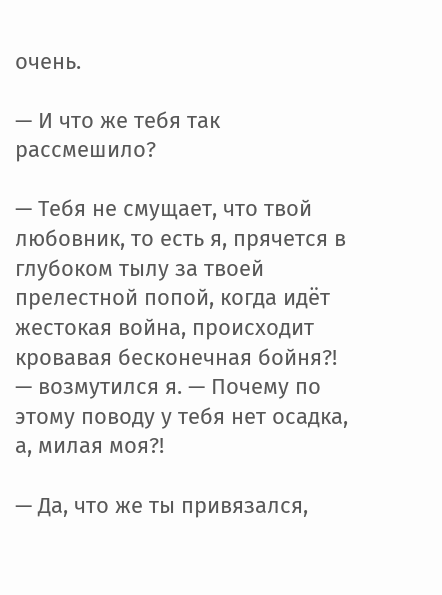очень.

— И что же тебя так рассмешило?

— Тебя не смущает, что твой любовник, то есть я, прячется в глубоком тылу за твоей прелестной попой, когда идёт жестокая война, происходит кровавая бесконечная бойня?! — возмутился я. — Почему по этому поводу у тебя нет осадка, а, милая моя?!

— Да, что же ты привязался,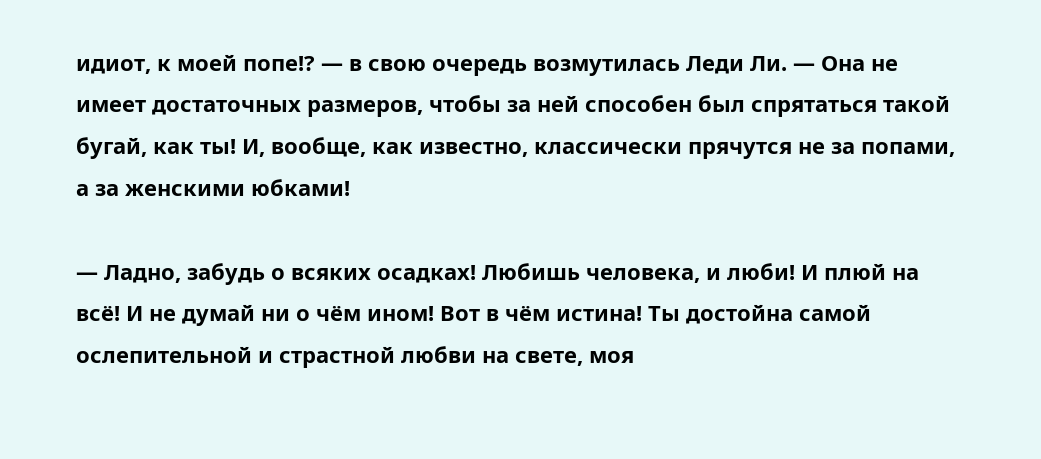идиот, к моей попе!? — в свою очередь возмутилась Леди Ли. — Она не имеет достаточных размеров, чтобы за ней способен был спрятаться такой бугай, как ты! И, вообще, как известно, классически прячутся не за попами, а за женскими юбками!

— Ладно, забудь о всяких осадках! Любишь человека, и люби! И плюй на всё! И не думай ни о чём ином! Вот в чём истина! Ты достойна самой ослепительной и страстной любви на свете, моя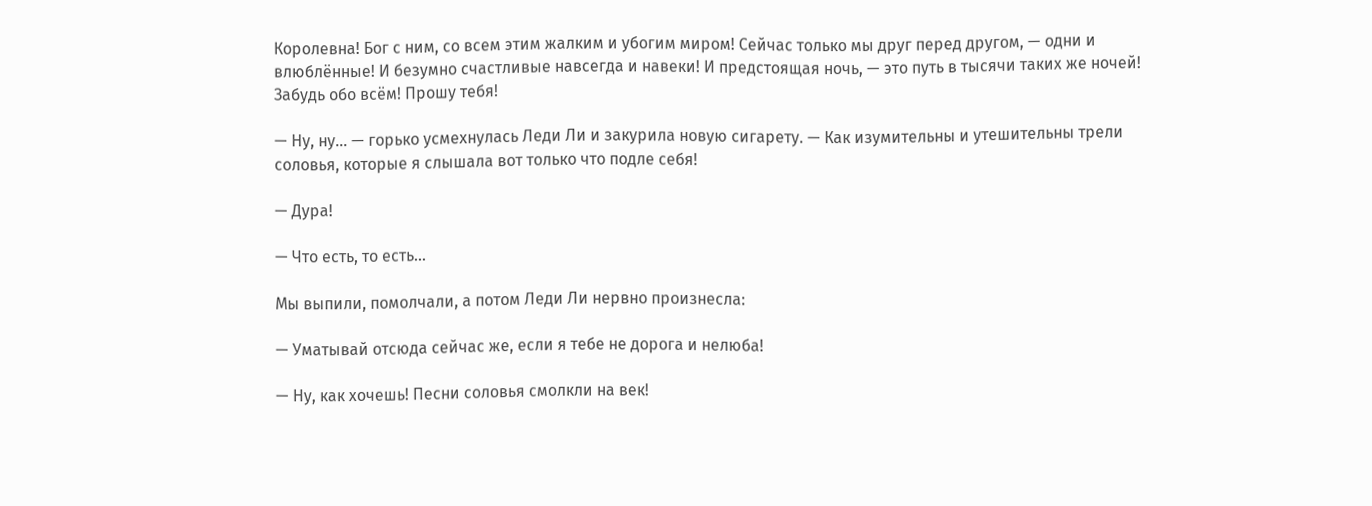Королевна! Бог с ним, со всем этим жалким и убогим миром! Сейчас только мы друг перед другом, — одни и влюблённые! И безумно счастливые навсегда и навеки! И предстоящая ночь, — это путь в тысячи таких же ночей! Забудь обо всём! Прошу тебя!

— Ну, ну… — горько усмехнулась Леди Ли и закурила новую сигарету. — Как изумительны и утешительны трели соловья, которые я слышала вот только что подле себя!

— Дура!

— Что есть, то есть…

Мы выпили, помолчали, а потом Леди Ли нервно произнесла:

— Уматывай отсюда сейчас же, если я тебе не дорога и нелюба!

— Ну, как хочешь! Песни соловья смолкли на век!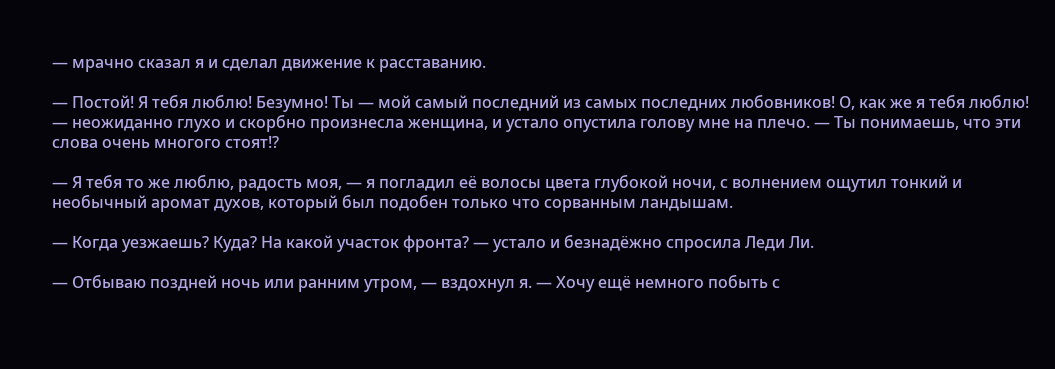— мрачно сказал я и сделал движение к расставанию.

— Постой! Я тебя люблю! Безумно! Ты — мой самый последний из самых последних любовников! О, как же я тебя люблю! — неожиданно глухо и скорбно произнесла женщина, и устало опустила голову мне на плечо. — Ты понимаешь, что эти слова очень многого стоят!?

— Я тебя то же люблю, радость моя, — я погладил её волосы цвета глубокой ночи, с волнением ощутил тонкий и необычный аромат духов, который был подобен только что сорванным ландышам.

— Когда уезжаешь? Куда? На какой участок фронта? — устало и безнадёжно спросила Леди Ли.

— Отбываю поздней ночь или ранним утром, — вздохнул я. — Хочу ещё немного побыть с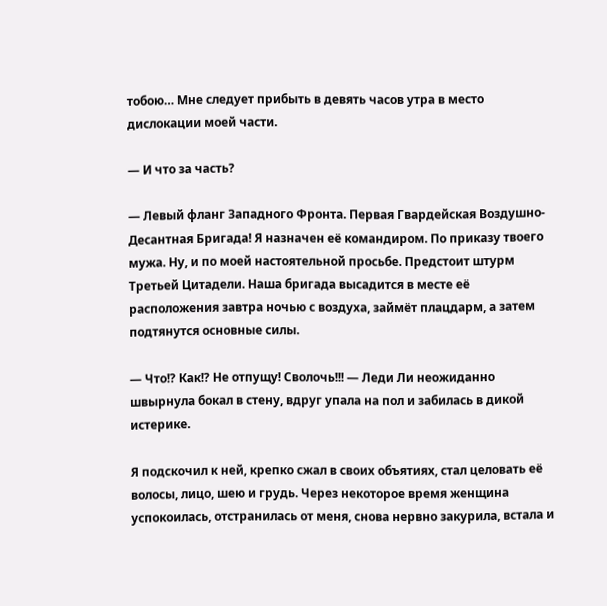тобою… Мне следует прибыть в девять часов утра в место дислокации моей части.

— И что за часть?

— Левый фланг Западного Фронта. Первая Гвардейская Воздушно-Десантная Бригада! Я назначен её командиром. По приказу твоего мужа. Ну, и по моей настоятельной просьбе. Предстоит штурм Третьей Цитадели. Наша бригада высадится в месте её расположения завтра ночью с воздуха, займёт плацдарм, а затем подтянутся основные силы.

— Что!? Как!? Не отпущу! Сволочь!!! — Леди Ли неожиданно швырнула бокал в стену, вдруг упала на пол и забилась в дикой истерике.

Я подскочил к ней, крепко сжал в своих объятиях, стал целовать её волосы, лицо, шею и грудь. Через некоторое время женщина успокоилась, отстранилась от меня, снова нервно закурила, встала и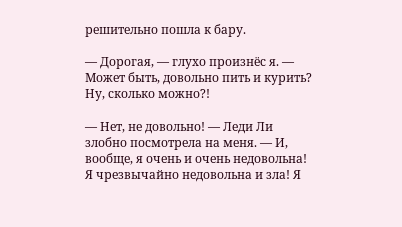решительно пошла к бару.

— Дорогая, — глухо произнёс я. — Может быть, довольно пить и курить? Ну, сколько можно?!

— Нет, не довольно! — Леди Ли злобно посмотрела на меня. — И, вообще, я очень и очень недовольна! Я чрезвычайно недовольна и зла! Я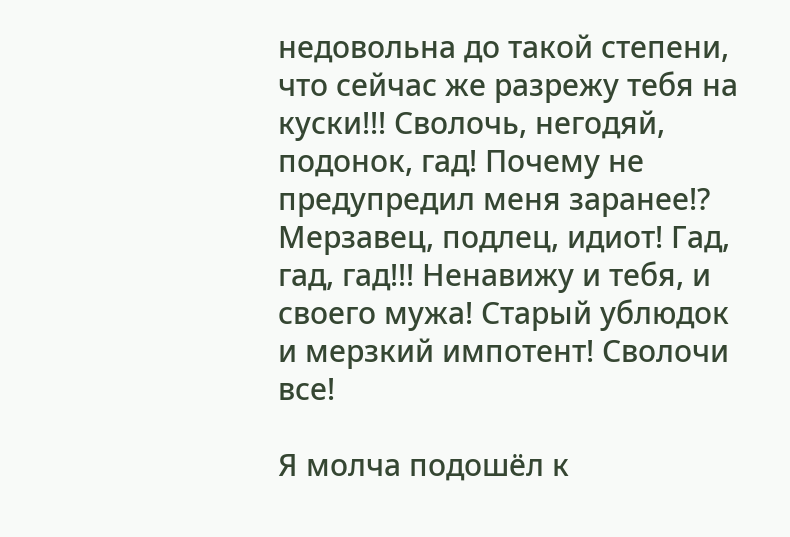недовольна до такой степени, что сейчас же разрежу тебя на куски!!! Сволочь, негодяй, подонок, гад! Почему не предупредил меня заранее!? Мерзавец, подлец, идиот! Гад, гад, гад!!! Ненавижу и тебя, и своего мужа! Старый ублюдок и мерзкий импотент! Сволочи все!

Я молча подошёл к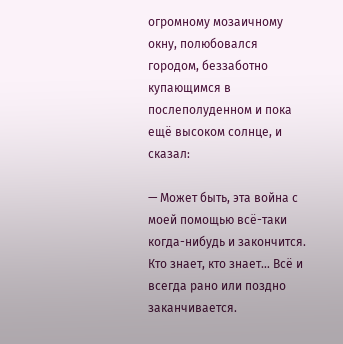огромному мозаичному окну, полюбовался городом, беззаботно купающимся в послеполуденном и пока ещё высоком солнце, и сказал:

— Может быть, эта война с моей помощью всё-таки когда-нибудь и закончится. Кто знает, кто знает… Всё и всегда рано или поздно заканчивается.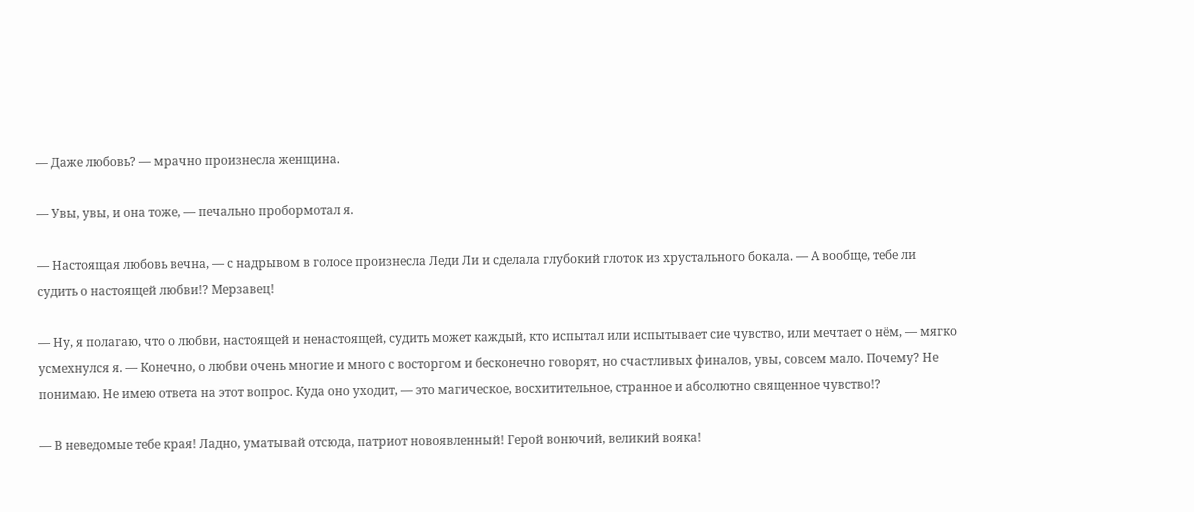— Даже любовь? — мрачно произнесла женщина.

— Увы, увы, и она тоже, — печально пробормотал я.

— Настоящая любовь вечна, — с надрывом в голосе произнесла Леди Ли и сделала глубокий глоток из хрустального бокала. — А вообще, тебе ли судить о настоящей любви!? Мерзавец!

— Ну, я полагаю, что о любви, настоящей и ненастоящей, судить может каждый, кто испытал или испытывает сие чувство, или мечтает о нём, — мягко усмехнулся я. — Конечно, о любви очень многие и много с восторгом и бесконечно говорят, но счастливых финалов, увы, совсем мало. Почему? Не понимаю. Не имею ответа на этот вопрос. Куда оно уходит, — это магическое, восхитительное, странное и абсолютно священное чувство!?

— В неведомые тебе края! Ладно, уматывай отсюда, патриот новоявленный! Герой вонючий, великий вояка!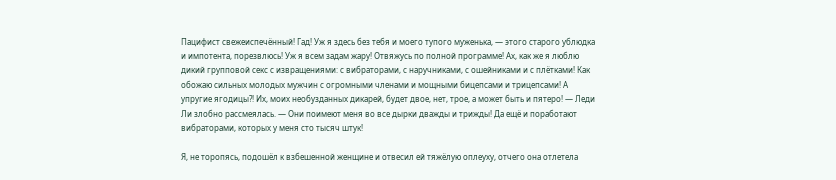Пацифист свежеиспечённый! Гад! Уж я здесь без тебя и моего тупого муженька, — этого старого ублюдка и импотента, порезвлюсь! Уж я всем задам жару! Отвяжусь по полной программе! Ах, как же я люблю дикий групповой секс с извращениями: с вибраторами, с наручниками, с ошейниками и с плётками! Как обожаю сильных молодых мужчин с огромными членами и мощными бицепсами и трицепсами! А упругие ягодицы?! Их, моих необузданных дикарей, будет двое, нет, трое, а может быть и пятеро! — Леди Ли злобно рассмеялась. — Они поимеют меня во все дырки дважды и трижды! Да ещё и поработают вибраторами, которых у меня сто тысяч штук!

Я, не торопясь, подошёл к взбешенной женщине и отвесил ей тяжёлую оплеуху, отчего она отлетела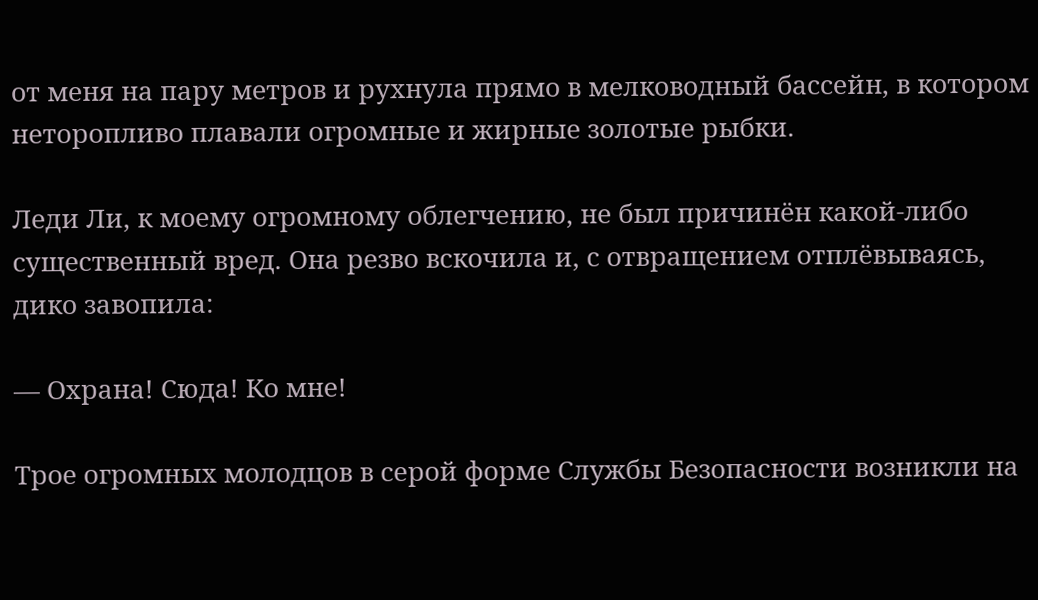от меня на пару метров и рухнула прямо в мелководный бассейн, в котором неторопливо плавали огромные и жирные золотые рыбки.

Леди Ли, к моему огромному облегчению, не был причинён какой-либо существенный вред. Она резво вскочила и, с отвращением отплёвываясь, дико завопила:

— Охрана! Сюда! Ко мне!

Трое огромных молодцов в серой форме Службы Безопасности возникли на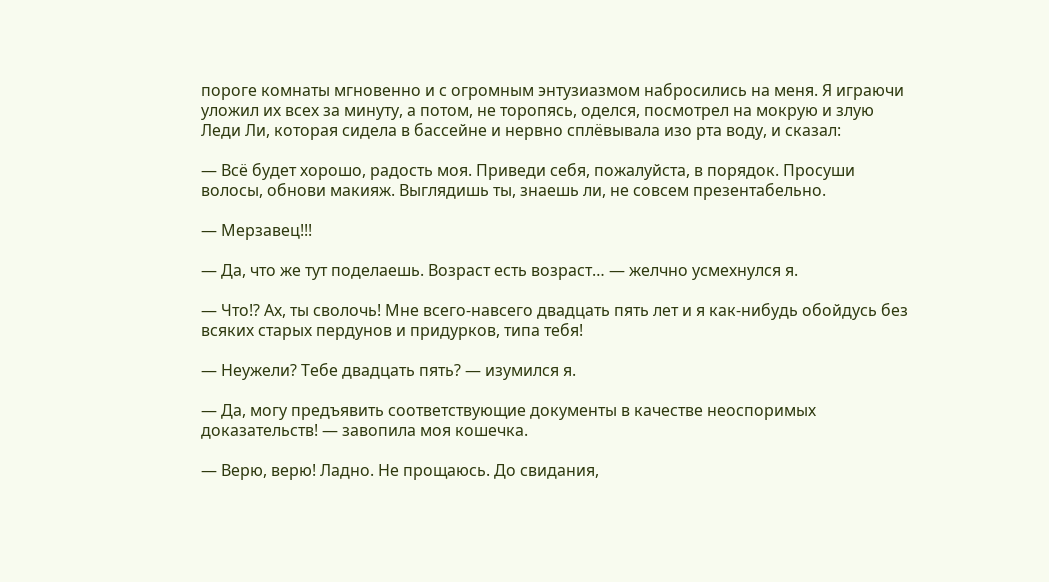пороге комнаты мгновенно и с огромным энтузиазмом набросились на меня. Я играючи уложил их всех за минуту, а потом, не торопясь, оделся, посмотрел на мокрую и злую Леди Ли, которая сидела в бассейне и нервно сплёвывала изо рта воду, и сказал:

— Всё будет хорошо, радость моя. Приведи себя, пожалуйста, в порядок. Просуши волосы, обнови макияж. Выглядишь ты, знаешь ли, не совсем презентабельно.

— Мерзавец!!!

— Да, что же тут поделаешь. Возраст есть возраст… — желчно усмехнулся я.

— Что!? Ах, ты сволочь! Мне всего-навсего двадцать пять лет и я как-нибудь обойдусь без всяких старых пердунов и придурков, типа тебя!

— Неужели? Тебе двадцать пять? — изумился я.

— Да, могу предъявить соответствующие документы в качестве неоспоримых доказательств! — завопила моя кошечка.

— Верю, верю! Ладно. Не прощаюсь. До свидания,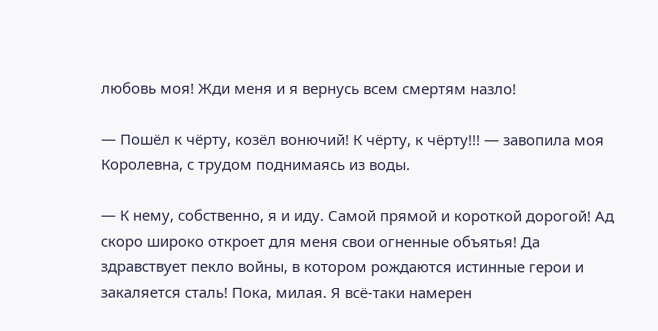любовь моя! Жди меня и я вернусь всем смертям назло!

— Пошёл к чёрту, козёл вонючий! К чёрту, к чёрту!!! — завопила моя Королевна, с трудом поднимаясь из воды.

— К нему, собственно, я и иду. Самой прямой и короткой дорогой! Ад скоро широко откроет для меня свои огненные объятья! Да здравствует пекло войны, в котором рождаются истинные герои и закаляется сталь! Пока, милая. Я всё-таки намерен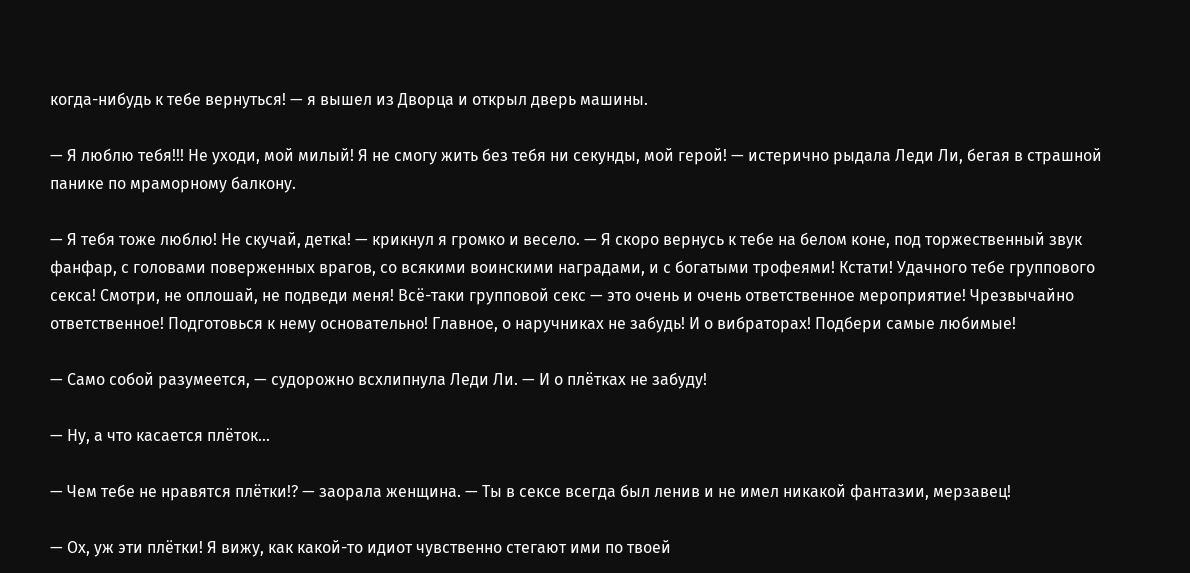когда-нибудь к тебе вернуться! — я вышел из Дворца и открыл дверь машины.

— Я люблю тебя!!! Не уходи, мой милый! Я не смогу жить без тебя ни секунды, мой герой! — истерично рыдала Леди Ли, бегая в страшной панике по мраморному балкону.

— Я тебя тоже люблю! Не скучай, детка! — крикнул я громко и весело. — Я скоро вернусь к тебе на белом коне, под торжественный звук фанфар, с головами поверженных врагов, со всякими воинскими наградами, и с богатыми трофеями! Кстати! Удачного тебе группового секса! Смотри, не оплошай, не подведи меня! Всё-таки групповой секс — это очень и очень ответственное мероприятие! Чрезвычайно ответственное! Подготовься к нему основательно! Главное, о наручниках не забудь! И о вибраторах! Подбери самые любимые!

— Само собой разумеется, — судорожно всхлипнула Леди Ли. — И о плётках не забуду!

— Ну, а что касается плёток…

— Чем тебе не нравятся плётки!? — заорала женщина. — Ты в сексе всегда был ленив и не имел никакой фантазии, мерзавец!

— Ох, уж эти плётки! Я вижу, как какой-то идиот чувственно стегают ими по твоей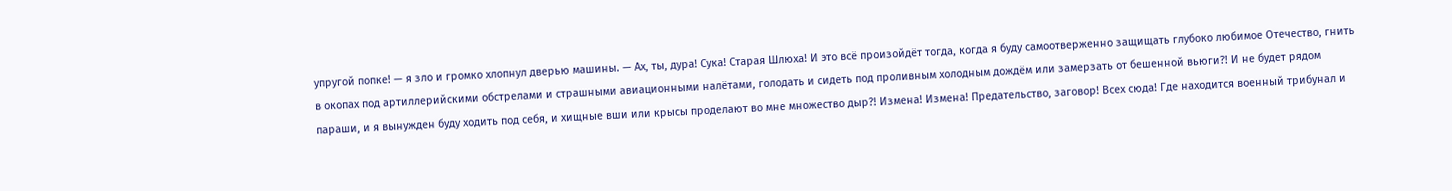упругой попке! — я зло и громко хлопнул дверью машины. — Ах, ты, дура! Сука! Старая Шлюха! И это всё произойдёт тогда, когда я буду самоотверженно защищать глубоко любимое Отечество, гнить в окопах под артиллерийскими обстрелами и страшными авиационными налётами, голодать и сидеть под проливным холодным дождём или замерзать от бешенной вьюги?! И не будет рядом параши, и я вынужден буду ходить под себя, и хищные вши или крысы проделают во мне множество дыр?! Измена! Измена! Предательство, заговор! Всех сюда! Где находится военный трибунал и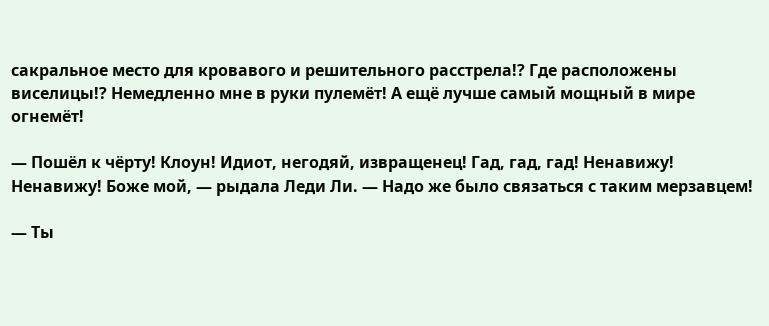сакральное место для кровавого и решительного расстрела!? Где расположены виселицы!? Немедленно мне в руки пулемёт! А ещё лучше самый мощный в мире огнемёт!

— Пошёл к чёрту! Клоун! Идиот, негодяй, извращенец! Гад, гад, гад! Ненавижу! Ненавижу! Боже мой, — рыдала Леди Ли. — Надо же было связаться с таким мерзавцем!

— Ты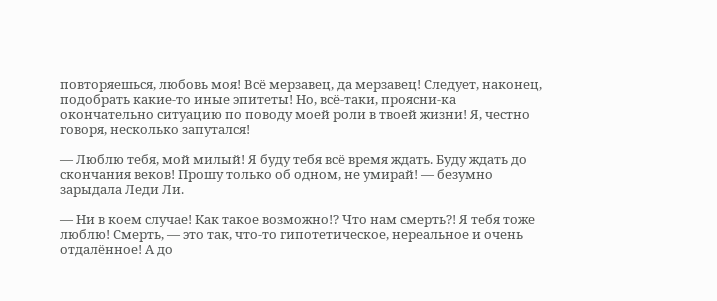повторяешься, любовь моя! Всё мерзавец, да мерзавец! Следует, наконец, подобрать какие-то иные эпитеты! Но, всё-таки, проясни-ка окончательно ситуацию по поводу моей роли в твоей жизни! Я, честно говоря, несколько запутался!

— Люблю тебя, мой милый! Я буду тебя всё время ждать. Буду ждать до скончания веков! Прошу только об одном, не умирай! — безумно зарыдала Леди Ли.

— Ни в коем случае! Как такое возможно!? Что нам смерть?! Я тебя тоже люблю! Смерть, — это так, что-то гипотетическое, нереальное и очень отдалённое! А до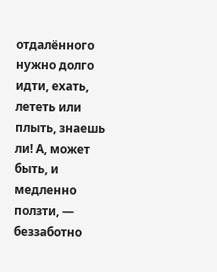отдалённого нужно долго идти, ехать, лететь или плыть, знаешь ли! А, может быть, и медленно ползти, — беззаботно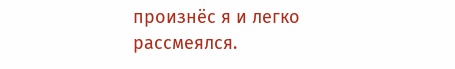произнёс я и легко рассмеялся.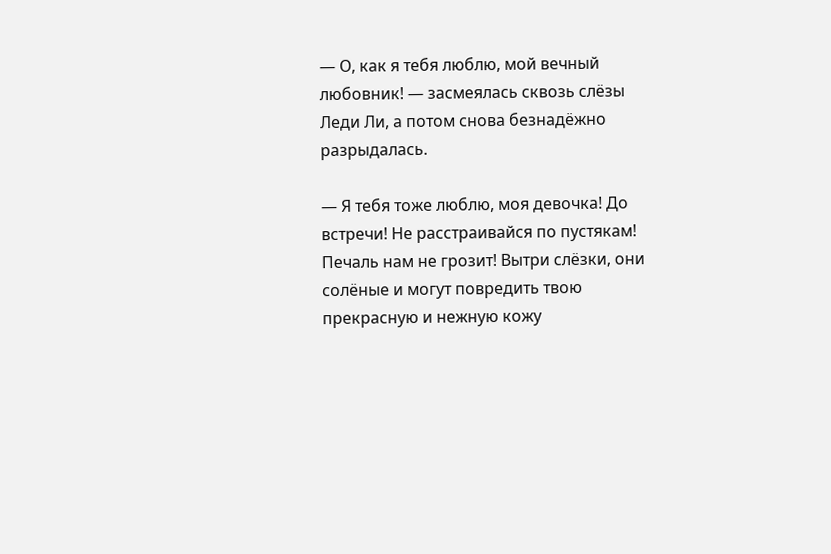— О, как я тебя люблю, мой вечный любовник! — засмеялась сквозь слёзы Леди Ли, а потом снова безнадёжно разрыдалась.

— Я тебя тоже люблю, моя девочка! До встречи! Не расстраивайся по пустякам! Печаль нам не грозит! Вытри слёзки, они солёные и могут повредить твою прекрасную и нежную кожу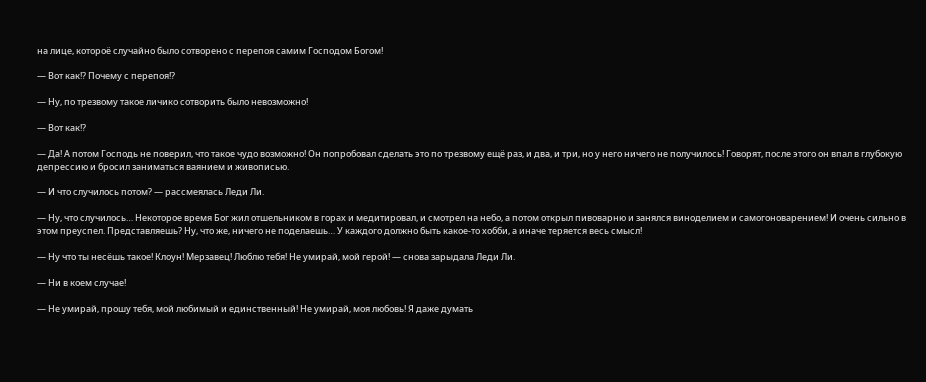на лице, котороё случайно было сотворено с перепоя самим Господом Богом!

— Вот как!? Почему с перепоя!?

— Ну, по трезвому такое личико сотворить было невозможно!

— Вот как!?

— Да! А потом Господь не поверил, что такое чудо возможно! Он попробовал сделать это по трезвому ещё раз, и два, и три, но у него ничего не получилось! Говорят, после этого он впал в глубокую депрессию и бросил заниматься ваянием и живописью.

— И что случилось потом? — рассмеялась Леди Ли.

— Ну, что случилось… Некоторое время Бог жил отшельником в горах и медитировал, и смотрел на небо, а потом открыл пивоварню и занялся виноделием и самогоноварением! И очень сильно в этом преуспел. Представляешь? Ну, что же, ничего не поделаешь… У каждого должно быть какое-то хобби, а иначе теряется весь смысл!

— Ну что ты несёшь такое! Клоун! Мерзавец! Люблю тебя! Не умирай, мой герой! — снова зарыдала Леди Ли.

— Ни в коем случае!

— Не умирай, прошу тебя, мой любимый и единственный! Не умирай, моя любовь! Я даже думать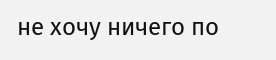не хочу ничего по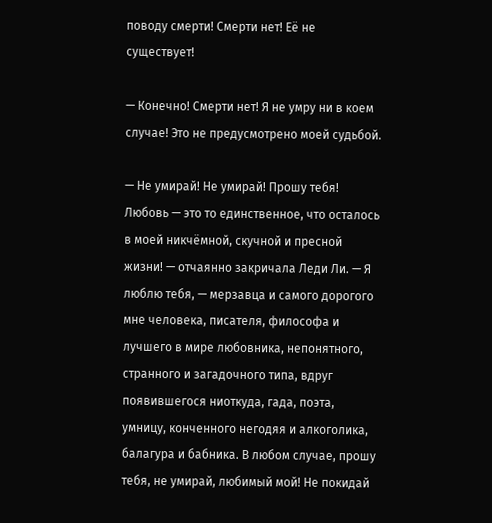поводу смерти! Смерти нет! Её не существует!

— Конечно! Смерти нет! Я не умру ни в коем случае! Это не предусмотрено моей судьбой.

— Не умирай! Не умирай! Прошу тебя! Любовь — это то единственное, что осталось в моей никчёмной, скучной и пресной жизни! — отчаянно закричала Леди Ли. — Я люблю тебя, — мерзавца и самого дорогого мне человека, писателя, философа и лучшего в мире любовника, непонятного, странного и загадочного типа, вдруг появившегося ниоткуда, гада, поэта, умницу, конченного негодяя и алкоголика, балагура и бабника. В любом случае, прошу тебя, не умирай, любимый мой! Не покидай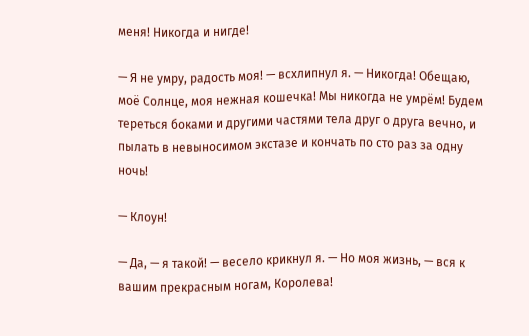меня! Никогда и нигде!

— Я не умру, радость моя! — всхлипнул я. — Никогда! Обещаю, моё Солнце, моя нежная кошечка! Мы никогда не умрём! Будем тереться боками и другими частями тела друг о друга вечно, и пылать в невыносимом экстазе и кончать по сто раз за одну ночь!

— Клоун!

— Да, — я такой! — весело крикнул я. — Но моя жизнь, — вся к вашим прекрасным ногам, Королева!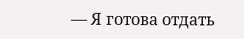— Я готова отдать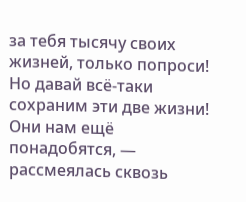за тебя тысячу своих жизней, только попроси! Но давай всё-таки сохраним эти две жизни! Они нам ещё понадобятся, — рассмеялась сквозь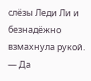слёзы Леди Ли и безнадёжно взмахнула рукой. — Да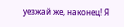уезжай же, наконец! Я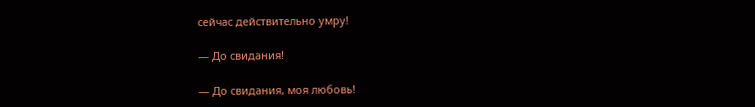сейчас действительно умру!

— До свидания!

— До свидания, моя любовь!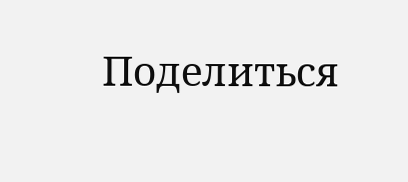Поделиться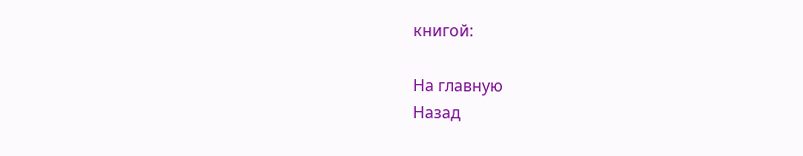книгой:

На главную
Назад